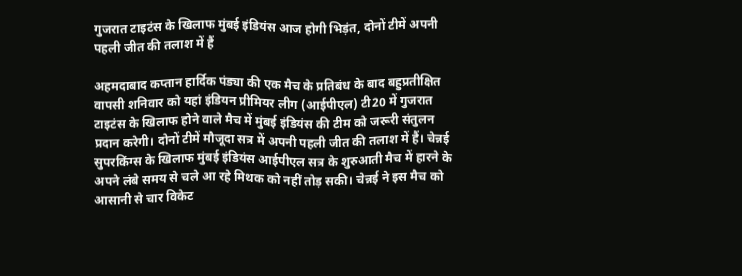गुजरात टाइटंस के खिलाफ मुंबई इंडियंस आज होगी भिड़ंत, दोनों टीमें अपनी पहली जीत की तलाश में हैं

अहमदाबाद कप्तान हार्दिक पंड्या की एक मैच के प्रतिबंध के बाद बहुप्रतीक्षित वापसी शनिवार को यहां इंडियन प्रीमियर लीग (आईपीएल) टी20 में गुजरात टाइटंस के खिलाफ होने वाले मैच में मुंबई इंडियंस की टीम को जरूरी संतुलन प्रदान करेगी। दोनों टीमें मौजूदा सत्र में अपनी पहली जीत की तलाश में हैं। चेन्नई सुपरकिंग्स के खिलाफ मुंबई इंडियंस आईपीएल सत्र के शुरुआती मैच में हारने के अपने लंबे समय से चले आ रहे मिथक को नहीं तोड़ सकी। चेन्नई ने इस मैच को आसानी से चार विकेट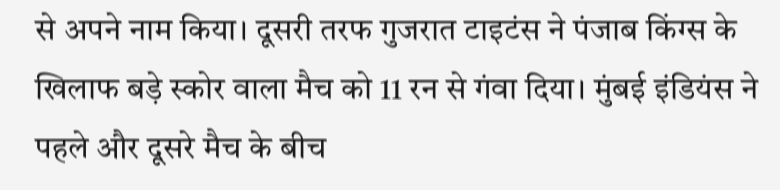से अपने नाम किया। दूसरी तरफ गुजरात टाइटंस ने पंजाब किंग्स के खिलाफ बड़े स्कोर वाला मैच को 11 रन से गंवा दिया। मुंबई इंडियंस ने पहले और दूसरे मैच के बीच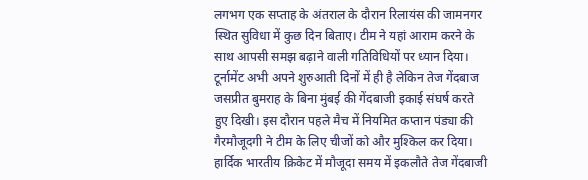लगभग एक सप्ताह के अंतराल के दौरान रिलायंस की जामनगर स्थित सुविधा में कुछ दिन बिताए। टीम ने यहां आराम करने के साथ आपसी समझ बढ़ाने वाली गतिविधियों पर ध्यान दिया। टूर्नामेंट अभी अपने शुरुआती दिनों में ही है लेकिन तेज गेंदबाज जसप्रीत बुमराह के बिना मुंबई की गेंदबाजी इकाई संघर्ष करते हुए दिखी। इस दौरान पहले मैच में नियमित कप्तान पंड्या की गैरमौजूदगी ने टीम के लिए चीजों को और मुश्किल कर दिया। हार्दिक भारतीय क्रिकेट में मौजूदा समय में इकलौते तेज गेंदबाजी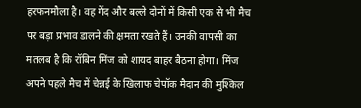हरफनमौला है। वह गेंद और बल्ले दोनों में किसी एक से भी मैच पर बड़ा प्रभाव डालने की क्षमता रखते हैं। उनकी वापसी का मतलब है कि रॉबिन मिंज को शायद बाहर बैठना होगा। मिंज अपने पहले मैच में चेन्नई के खिलाफ चेपॉक मैदान की मुश्किल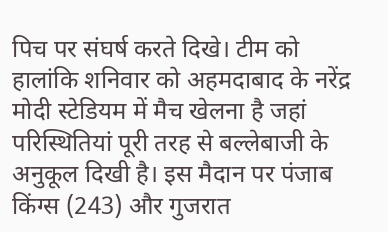पिच पर संघर्ष करते दिखे। टीम को हालांकि शनिवार को अहमदाबाद के नरेंद्र मोदी स्टेडियम में मैच खेलना है जहां परिस्थितियां पूरी तरह से बल्लेबाजी के अनुकूल दिखी है। इस मैदान पर पंजाब किंग्स (243) और गुजरात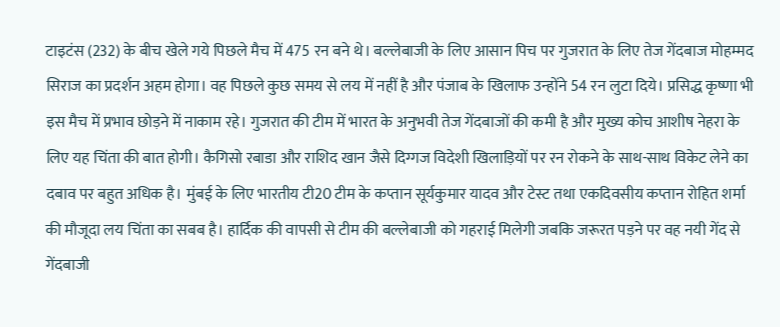टाइटंस (232) के बीच खेले गये पिछले मैच में 475 रन बने थे। बल्लेबाजी के लिए आसान पिच पर गुजरात के लिए तेज गेंदबाज मोहम्मद सिराज का प्रदर्शन अहम होगा। वह पिछले कुछ समय से लय में नहीं है और पंजाब के खिलाफ उन्होंने 54 रन लुटा दिये। प्रसिद्ध कृष्णा भी इस मैच में प्रभाव छोड़ने में नाकाम रहे। गुजरात की टीम में भारत के अनुभवी तेज गेंदबाजों की कमी है और मुख्य कोच आशीष नेहरा के लिए यह चिंता की बात होगी। कैगिसो रबाडा और राशिद खान जैसे दिग्गज विदेशी खिलाड़ियों पर रन रोकने के साथ-साथ विकेट लेने का दबाव पर बहुत अधिक है। मुंबई के लिए भारतीय टी20 टीम के कप्तान सूर्यकुमार यादव और टेस्ट तथा एकदिवसीय कप्तान रोहित शर्मा की मौजूदा लय चिंता का सबब है। हार्दिक की वापसी से टीम की बल्लेबाजी को गहराई मिलेगी जबकि जरूरत पड़ने पर वह नयी गेंद से गेंदबाजी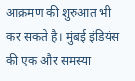आक्रमण की शुरुआत भी कर सकते है। मुंबई इंडियंस की एक और समस्या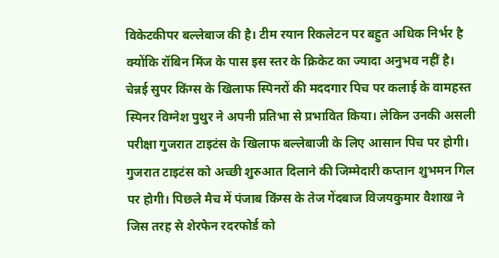विकेटकीपर बल्लेबाज की है। टीम रयान रिकलेटन पर बहुत अधिक निर्भर है क्योंकि रॉबिन मिंज के पास इस स्तर के क्रिकेट का ज्यादा अनुभव नहीं है। चेन्नई सुपर किंग्स के खिलाफ स्पिनरों की मददगार पिच पर कलाई के वामहस्त स्पिनर विग्नेश पुथुर ने अपनी प्रतिभा से प्रभावित किया। लेकिन उनकी असली परीक्षा गुजरात टाइटंस के खिलाफ बल्लेबाजी के लिए आसान पिच पर होगी। गुजरात टाइटंस को अच्छी शुरुआत दिलाने की जिम्मेदारी कप्तान शुभमन गिल पर होगी। पिछले मैच में पंजाब किंग्स के तेज गेंदबाज विजयकुमार वैशाख ने जिस तरह से शेरफेन रदरफोर्ड को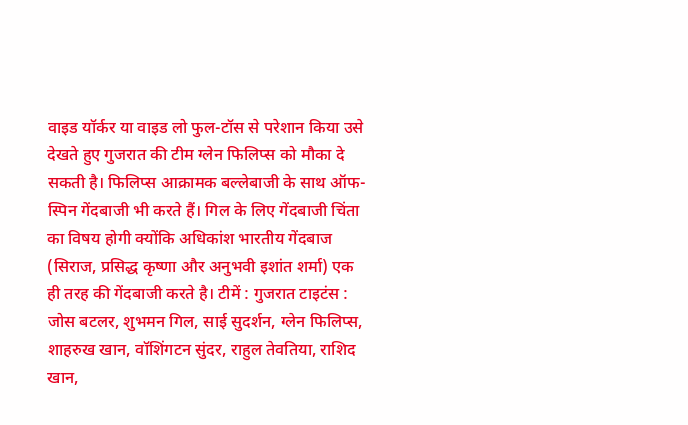वाइड यॉर्कर या वाइड लो फुल-टॉस से परेशान किया उसे देखते हुए गुजरात की टीम ग्लेन फिलिप्स को मौका दे सकती है। फिलिप्स आक्रामक बल्लेबाजी के साथ ऑफ-स्पिन गेंदबाजी भी करते हैं। गिल के लिए गेंदबाजी चिंता का विषय होगी क्योंकि अधिकांश भारतीय गेंदबाज (सिराज, प्रसिद्ध कृष्णा और अनुभवी इशांत शर्मा) एक ही तरह की गेंदबाजी करते है। टीमें : गुजरात टाइटंस : जोस बटलर, शुभमन गिल, साई सुदर्शन, ग्लेन फिलिप्स, शाहरुख खान, वॉशिंगटन सुंदर, राहुल तेवतिया, राशिद खान,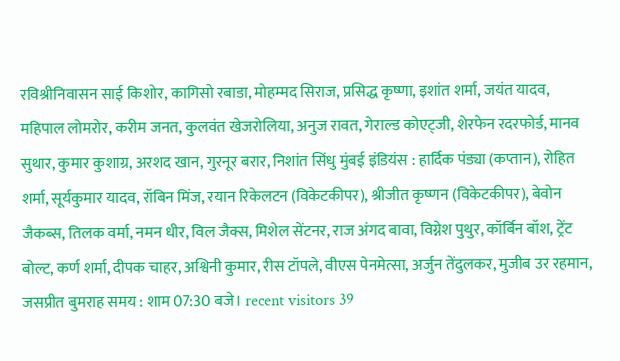रविश्रीनिवासन साई किशोर, कागिसो रबाडा, मोहम्मद सिराज, प्रसिद्ध कृष्णा, इशांत शर्मा, जयंत यादव, महिपाल लोमरोर, करीम जनत, कुलवंत खेजरोलिया, अनुज रावत, गेराल्ड कोएट्जी, शेरफेन रदरफोर्ड, मानव सुथार, कुमार कुशाग्र, अरशद खान, गुरनूर बरार, निशांत सिंधु मुंबई इंडियंस : हार्दिक पंड्या (कप्तान), रोहित शर्मा, सूर्यकुमार यादव, रॉबिन मिंज, रयान रिकेलटन (विकेटकीपर), श्रीजीत कृष्णन (विकेटकीपर), बेवोन जैकब्स, तिलक वर्मा, नमन धीर, विल जैक्स, मिशेल सेंटनर, राज अंगद बावा, विग्नेश पुथुर, कॉर्बिन बॉश, ट्रेंट बोल्ट, कर्ण शर्मा, दीपक चाहर, अश्विनी कुमार, रीस टॉपले, वीएस पेनमेत्सा, अर्जुन तेंदुलकर, मुजीब उर रहमान, जसप्रीत बुमराह समय : शाम 07:30 बजे। recent visitors 39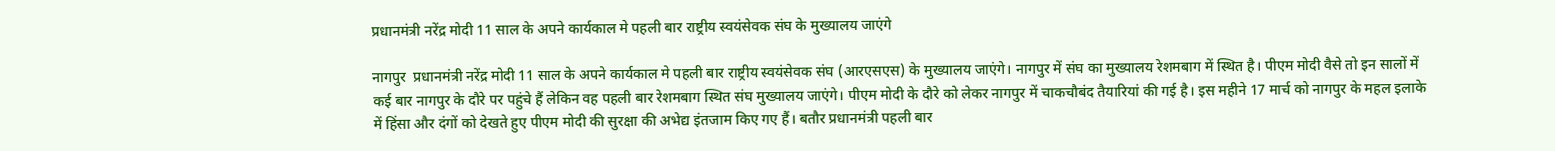प्रधानमंत्री नरेंद्र मोदी 11 साल के अपने कार्यकाल मे पहली बार राष्ट्रीय स्वयंसेवक संघ के मुख्यालय जाएंगे

नागपुर  प्रधानमंत्री नरेंद्र मोदी 11 साल के अपने कार्यकाल मे पहली बार राष्ट्रीय स्वयंसेवक संघ (आरएसएस) के मुख्यालय जाएंगे। नागपुर में संघ का मुख्यालय रेशमबाग में स्थित है। पीएम मोदी वैसे तो इन सालों में कई बार नागपुर के दौरे पर पहुंचे हैं लेकिन वह पहली बार रेशमबाग स्थित संघ मुख्यालय जाएंगे। पीएम मोदी के दौरे को लेकर नागपुर में चाकचौबंद तैयारियां की गई है। इस महीने 17 मार्च को नागपुर के महल इलाके में हिंसा और दंगों को देखते हुए पीएम मोदी की सुरक्षा की अभेद्य इंतजाम किए गए हैं। बतौर प्रधानमंत्री पहली बार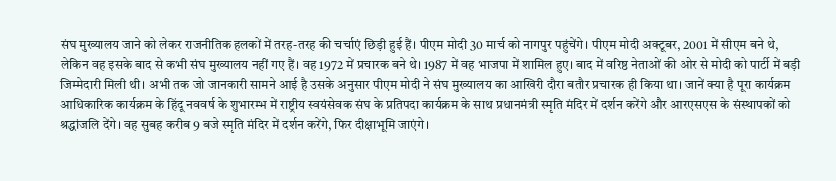संघ मुख्यालय जाने को लेकर राजनीतिक हलकों में तरह-तरह की चर्चाएं छिड़ी हुई हैं। पीएम मोदी 30 मार्च को नागपुर पहुंचेंगे। पीएम मोदी अक्टूबर, 2001 में सीएम बने थे, लेकिन वह इसके बाद से कभी संघ मुख्यालय नहीं गए हैं। वह 1972 में प्रचारक बने थे। 1987 में वह भाजपा में शामिल हुए। बाद में वरिष्ठ नेताओं की ओर से मोदी को पार्टी में बड़ी जिम्‍मेदारी मिली थी। अभी तक जो जानकारी सामने आई है उसके अनुसार पीएम मोदी ने संघ मुख्यालय का आखिरी दौरा बतौर प्रचारक ही किया था। जानें क्या है पूरा कार्यक्रम आधिकारिक कार्यक्रम के हिंदू नववर्ष के शुभारम्भ में राष्ट्रीय स्वयंसेवक संघ के प्रतिपदा कार्यक्रम के साथ प्रधानमंत्री स्मृति मंदिर में दर्शन करेंगे और आरएसएस के संस्थापकों को श्रद्धांजलि देंगे। वह सुबह करीब 9 बजे स्मृति मंदिर में दर्शन करेंगे, फिर दीक्षाभूमि जाएंगे।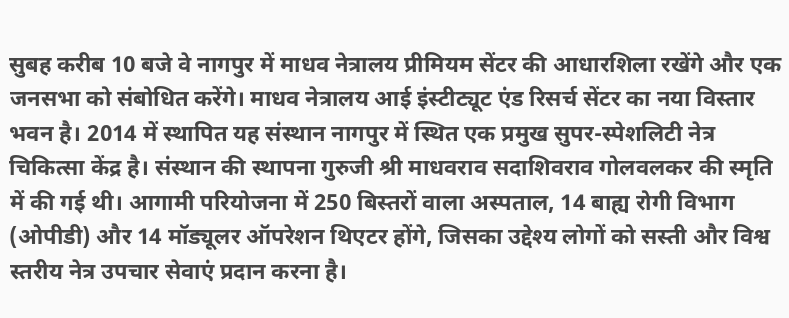सुबह करीब 10 बजे वे नागपुर में माधव नेत्रालय प्रीमियम सेंटर की आधारशिला रखेंगे और एक जनसभा को संबोधित करेंगे। माधव नेत्रालय आई इंस्टीट्यूट एंड रिसर्च सेंटर का नया विस्तार भवन है। 2014 में स्थापित यह संस्थान नागपुर में स्थित एक प्रमुख सुपर-स्पेशलिटी नेत्र चिकित्सा केंद्र है। संस्थान की स्थापना गुरुजी श्री माधवराव सदाशिवराव गोलवलकर की स्मृति में की गई थी। आगामी परियोजना में 250 बिस्तरों वाला अस्पताल, 14 बाह्य रोगी विभाग (ओपीडी) और 14 मॉड्यूलर ऑपरेशन थिएटर होंगे, जिसका उद्देश्य लोगों को सस्ती और विश्व स्तरीय नेत्र उपचार सेवाएं प्रदान करना है।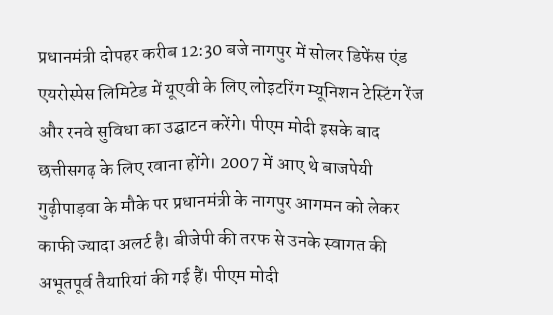प्रधानमंत्री दोपहर करीब 12:30 बजे नागपुर में सोलर डिफेंस एंड एयरोस्पेस लिमिटेड में यूएवी के लिए लोइटरिंग म्यूनिशन टेस्टिंग रेंज और रनवे सुविधा का उद्घाटन करेंगे। पीएम मोदी इसके बाद छत्तीसगढ़ के लिए रवाना होंगे। 2007 में आए थे बाजपेयी गुढ़ीपाड़वा के मौके पर प्रधानमंत्री के नागपुर आगमन को लेकर काफी ज्यादा अलर्ट है। बीजेपी की तरफ से उनके स्वागत की अभूतपूर्व तैयारियां की गई हैं। पीएम मोदी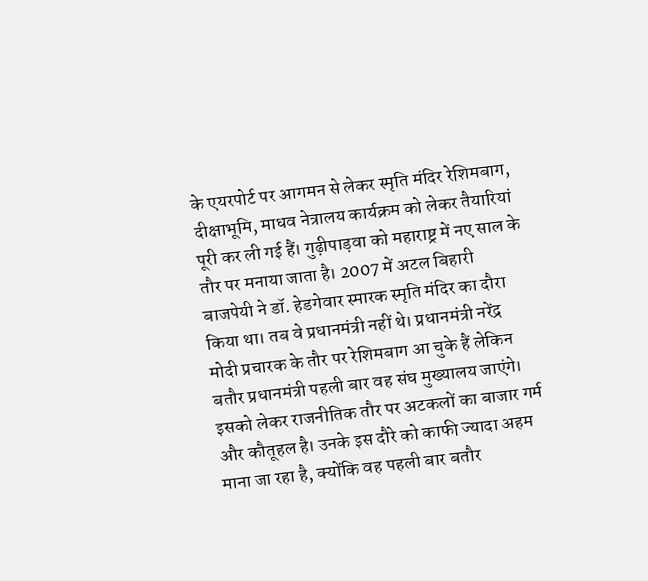के एयरपोर्ट पर आगमन से लेकर स्मृति मंदिर रेशिमबाग, दीक्षाभूमि, माधव नेत्रालय कार्यक्रम को लेकर तैयारियां पूरी कर ली गई हैं। गुढ़ीपाड़वा को महाराष्ट्र में नए साल के तौर पर मनाया जाता है। 2007 में अटल बिहारी बाजपेयी ने डॉ. हेडगेवार स्मारक स्मृति मंदिर का दौरा किया था। तब वे प्रधानमंत्री नहीं थे। प्रधानमंत्री नरेंद्र मोदी प्रचारक के तौर पर रेशिमबाग आ चुके हैं लेकिन बतौर प्रधानमंत्री पहली बार वह संघ मुख्यालय जाएंगे। इसको लेकर राजनीतिक तौर पर अटकलों का बाजार गर्म और कौतूहल है। उनके इस दौरे को काफी ज्यादा अहम माना जा रहा है, क्योंकि वह पहली बार बतौर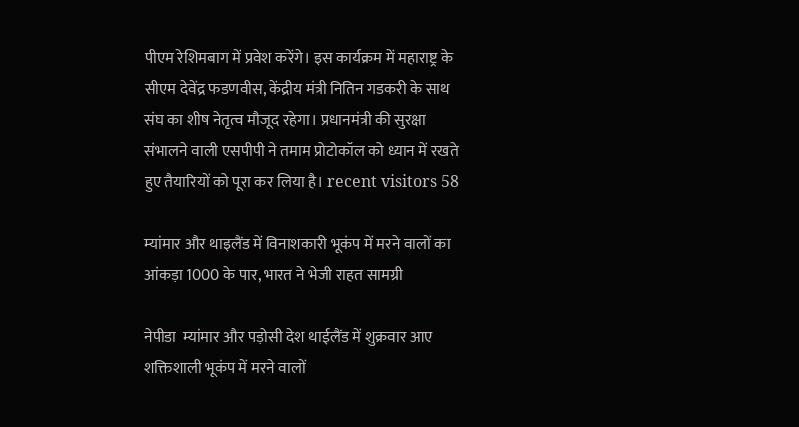पीएम रेशिमबाग में प्रवेश करेंगे। इस कार्यक्रम में महाराष्ट्र के सीएम देवेंद्र फडणवीस, केंद्रीय मंत्री नितिन गडकरी के साथ संघ का शीष नेतृत्व मौजूद रहेगा। प्रधानमंत्री की सुरक्षा संभालने वाली एसपीपी ने तमाम प्रोटोकॉल को ध्यान में रखते हुए तैयारियों को पूरा कर लिया है। recent visitors 58

म्‍यांमार और थाइलैंड में विनाशकारी भूकंप में मरने वालों का आंकड़ा 1000 के पार, भारत ने भेजी राहत सामग्री

नेपीडा  म्यांमार और पड़ोसी देश थाईलैंड में शुक्रवार आए शक्तिशाली भूकंप में मरने वालों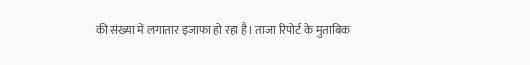की संख्या में लगातार इजाफा हो रहा है। ताजा रिपोर्ट के मुताबिक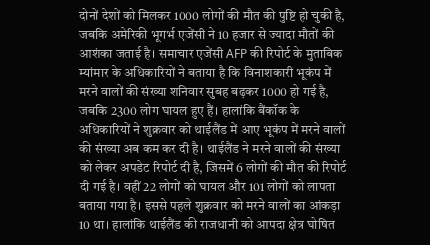दोनों देशों को मिलकर 1000 लोगों की मौत की पुष्टि हो चुकी है, जबकि अमेरिकी भूगर्भ एजेंसी ने 10 हजार से ज्यादा मौतों की आशंका जताई है। समाचार एजेंसी AFP की रिपोर्ट के मुताबिक म्यांमार के अधिकारियों ने बताया है कि विनाशकारी भूकंप में मरने वालों की संख्या शनिवार सुबह बढ़कर 1000 हो गई है, जबकि 2300 लोग घायल हुए हैं। हालांकि बैंकॉक के अधिकारियों ने शुक्रवार को थाईलैंड में आए भूकंप में मरने वालों की संख्या अब कम कर दी है। थाईलैंड ने मरने वालों की संख्या को लेकर अपडेट रिपोर्ट दी है, जिसमें 6 लोगों की मौत की रिपोर्ट दी गई है। वहीं 22 लोगों को घायल और 101 लोगों को लापता बताया गया है। इससे पहले शुक्रवार को मरने वालों का आंकड़ा 10 था। हालांकि थाईलैंड की राजधानी को आपदा क्षेत्र घोषित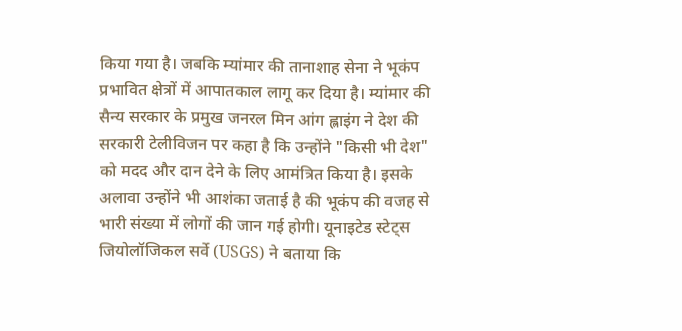किया गया है। जबकि म्यांमार की तानाशाह सेना ने भूकंप प्रभावित क्षेत्रों में आपातकाल लागू कर दिया है। म्यांमार की सैन्य सरकार के प्रमुख जनरल मिन आंग ह्लाइंग ने देश की सरकारी टेलीविजन पर कहा है कि उन्होंने "किसी भी देश" को मदद और दान देने के लिए आमंत्रित किया है। इसके अलावा उन्होंने भी आशंका जताई है की भूकंप की वजह से भारी संख्या में लोगों की जान गई होगी। यूनाइटेड स्टेट्स जियोलॉजिकल सर्वे (USGS) ने बताया कि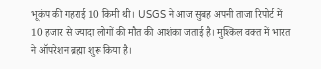भूकंप की गहराई 10 किमी थी। USGS ने आज सुबह अपनी ताजा रिपोर्ट में 10 हजार से ज्यादा लोगों की मौत की आशंका जताई है। मुश्किल वक्त में भारत ने ऑपरेशन ब्रह्मा शुरू किया है।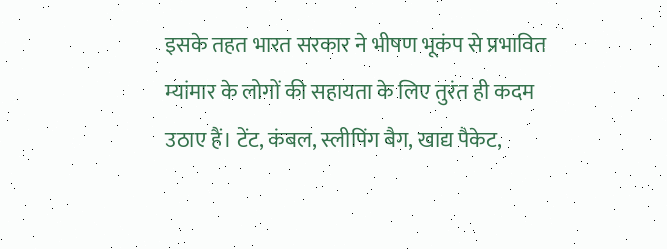इसके तहत भारत सरकार ने भीषण भूकंप से प्रभावित म्यांमार के लोगों की सहायता के लिए तुरंत ही कदम उठाए हैं। टेंट, कंबल, स्लीपिंग बैग, खाद्य पैकेट,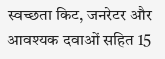स्वच्छता किट, जनरेटर और आवश्यक दवाओं सहित 15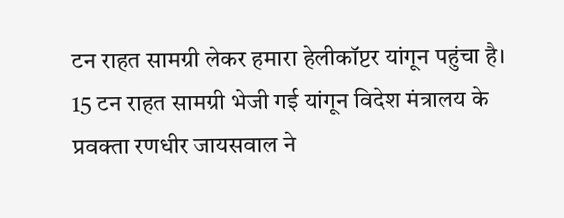टन राहत सामग्री लेकर हमारा हेलीकॉप्टर यांगून पहुंचा है। 15 टन राहत सामग्री भेजी गई यांगून विदेश मंत्रालय के प्रवक्ता रणधीर जायसवाल ने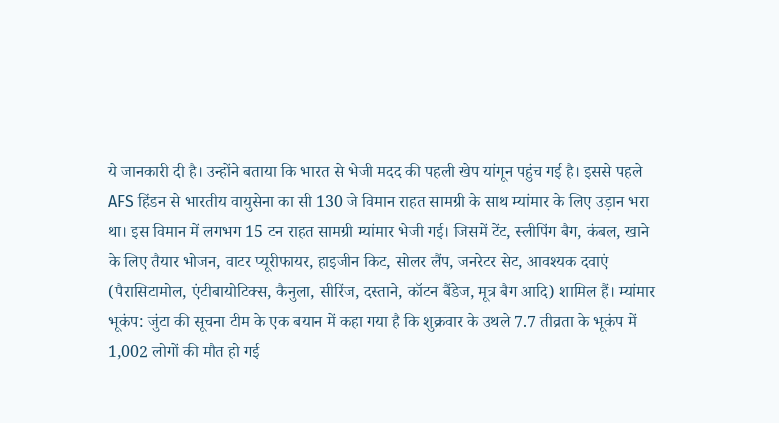ये जानकारी दी है। उन्होंने बताया कि भारत से भेजी मदद की पहली खेप यांगून पहुंच गई है। इससे पहले AFS हिंडन से भारतीय वायुसेना का सी 130 जे विमान राहत सामग्री के साथ म्यांमार के लिए उड़ान भरा था। इस विमान में लगभग 15 टन राहत सामग्री म्यांमार भेजी गई। जिसमें टेंट, स्लीपिंग बैग, कंबल, खाने के लिए तैयार भोजन, वाटर प्यूरीफायर, हाइजीन किट, सोलर लैंप, जनरेटर सेट, आवश्यक दवाएं (पैरासिटामोल, एंटीबायोटिक्स, कैनुला, सीरिंज, दस्ताने, कॉटन बैंडेज, मूत्र बैग आदि) शामिल हैं। म्यांमार भूकंप: जुंटा की सूचना टीम के एक बयान में कहा गया है कि शुक्रवार के उथले 7.7 तीव्रता के भूकंप में 1,002 लोगों की मौत हो गई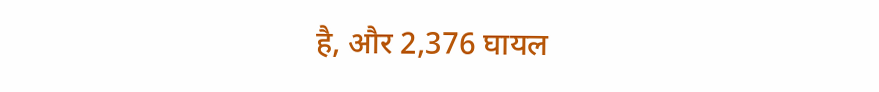है, और 2,376 घायल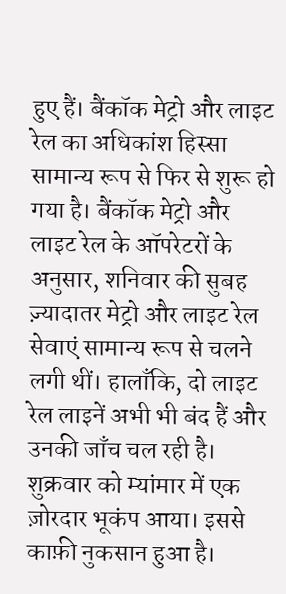हुए हैं। बैंकॉक मेट्रो और लाइट रेल का अधिकांश हिस्सा सामान्य रूप से फिर से शुरू हो गया है। बैंकॉक मेट्रो और लाइट रेल के ऑपरेटरों के अनुसार, शनिवार की सुबह ज़्यादातर मेट्रो और लाइट रेल सेवाएं सामान्य रूप से चलने लगी थीं। हालाँकि, दो लाइट रेल लाइनें अभी भी बंद हैं और उनकी जाँच चल रही है। शुक्रवार को म्यांमार में एक ज़ोरदार भूकंप आया। इससे काफ़ी नुकसान हुआ है।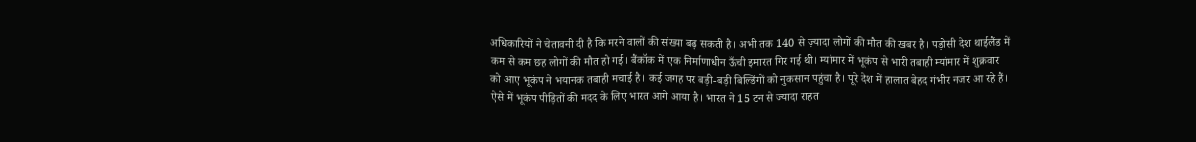अधिकारियों ने चेतावनी दी है कि मरने वालों की संख्या बढ़ सकती है। अभी तक 140 से ज़्यादा लोगों की मौत की खबर है। पड़ोसी देश थाईलैंड में कम से कम छह लोगों की मौत हो गई। बैंकॉक में एक निर्माणाधीन ऊँची इमारत गिर गई थी। म्यांमार में भूकंप से भारी तबाही म्यांमार में शुक्रवार को आए भूकंप ने भयानक तबाही मचाई है। कई जगह पर बड़ी-बड़ी बिल्डिंगों को नुकसान पहुंचा है। पूरे देश में हालात बेहद गंभीर नजर आ रहे हैं। ऐसे में भूकंप पीड़ितों की मदद के लिए भारत आगे आया है। भारत ने 15 टन से ज्यादा राहत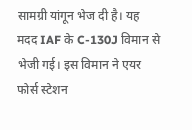सामग्री यांगून भेज दी है। यह मदद IAF के C-130J विमान से भेजी गई। इस विमान ने एयर फोर्स स्टेशन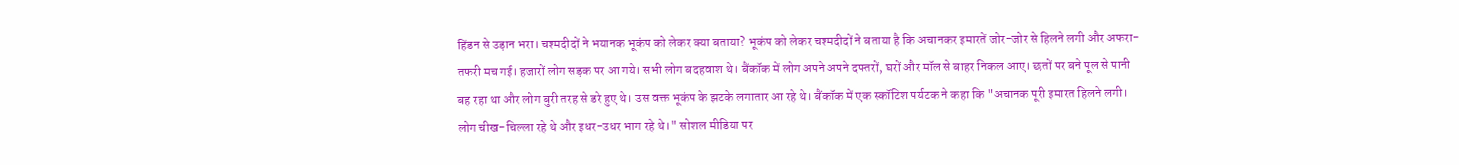हिंडन से उड़ान भरा। चश्मदीदों ने भयानक भूकंप को लेकर क्या बताया? भूकंप को लेकर चश्मदीदों ने बताया है कि अचानकर इमारतें जोर-जोर से हिलने लगी और अफरा-तफरी मच गई। हजारों लोग सड़क पर आ गये। सभी लोग बदहवाश थे। बैंकॉक में लोग अपने अपने दफ्तरों, घरों और मॉल से बाहर निकल आए। छतों पर बने पूल से पानी बह रहा था और लोग बुरी तरह से डरे हुए थे। उस वक्त भूकंप के झटके लगातार आ रहे थे। बैंकॉक में एक स्कॉटिश पर्यटक ने कहा कि "अचानक पूरी इमारत हिलने लगी। लोग चीख-चिल्ला रहे थे और इधर-उधर भाग रहे थे।" सोशल मीडिया पर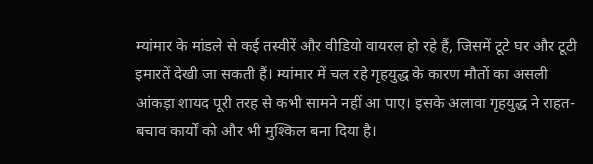म्यांमार के मांडले से कई तस्वीरें और वीडियो वायरल हो रहे हैं, जिसमें टूटे घर और टूटी इमारतें देखी जा सकती हैं। म्यांमार में चल रहे गृहयुद्ध के कारण मौतों का असली आंकड़ा शायद पूरी तरह से कभी सामने नहीं आ पाए। इसके अलावा गृहयुद्ध ने राहत-बचाव कार्यों को और भी मुश्किल बना दिया है।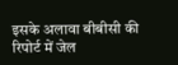इसके अलावा बीबीसी की रिपोर्ट में जेल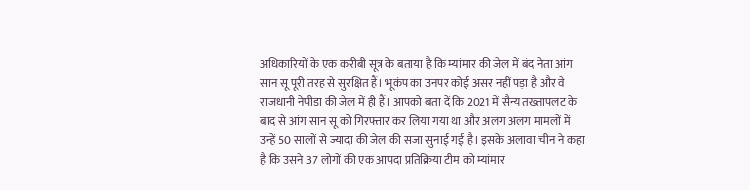अधिकारियों के एक करीबी सूत्र के बताया है कि म्यांमार की जेल में बंद नेता आंग सान सू पूरी तरह से सुरक्षित हैं। भूकंप का उनपर कोई असर नहीं पड़ा है और वे राजधानी नेपीडा की जेल में ही हैं। आपको बता दें कि 2021 में सैन्य तख्तापलट के बाद से आंग सान सू को गिरफ्तार कर लिया गया था और अलग अलग मामलों में उन्हें 50 सालों से ज्यादा की जेल की सजा सुनाई गई है। इसके अलावा चीन ने कहा है कि उसने 37 लोगों की एक आपदा प्रतिक्रिया टीम को म्यांमार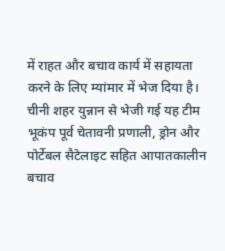में राहत और बचाव कार्य में सहायता करने के लिए म्यांमार में भेज दिया है। चीनी शहर युन्नान से भेजी गई यह टीम भूकंप पूर्व चेतावनी प्रणाली, ड्रोन और पोर्टेबल सैटेलाइट सहित आपातकालीन बचाव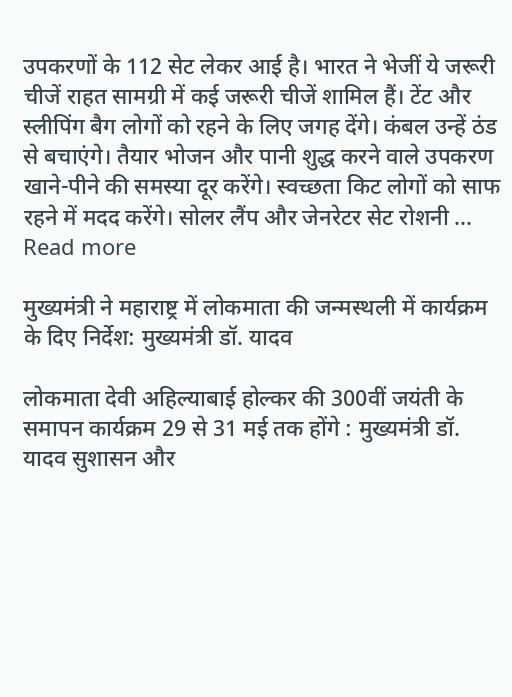उपकरणों के 112 सेट लेकर आई है। भारत ने भेजीं ये जरूरी चीजें राहत सामग्री में कई जरूरी चीजें शामिल हैं। टेंट और स्लीपिंग बैग लोगों को रहने के लिए जगह देंगे। कंबल उन्हें ठंड से बचाएंगे। तैयार भोजन और पानी शुद्ध करने वाले उपकरण खाने-पीने की समस्या दूर करेंगे। स्वच्छता किट लोगों को साफ रहने में मदद करेंगे। सोलर लैंप और जेनरेटर सेट रोशनी … Read more

मुख्यमंत्री ने महाराष्ट्र में लोकमाता की जन्मस्थली में कार्यक्रम के दिए निर्देश: मुख्यमंत्री डॉ. यादव

लोकमाता देवी अहिल्याबाई होल्कर की 300वीं जयंती के समापन कार्यक्रम 29 से 31 मई तक होंगे : मुख्यमंत्री डॉ. यादव सुशासन और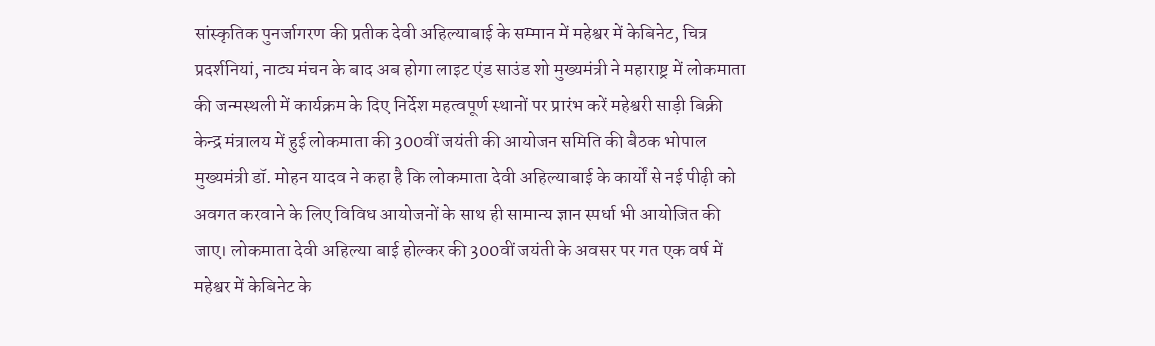सांस्कृतिक पुनर्जागरण की प्रतीक देवी अहिल्याबाई के सम्मान में महेश्वर में केबिनेट, चित्र प्रदर्शनियां, नाट्य मंचन के बाद अब होगा लाइट एंड साउंड शो मुख्यमंत्री ने महाराष्ट्र में लोकमाता की जन्मस्थली में कार्यक्रम के दिए निर्देश महत्वपूर्ण स्थानों पर प्रारंभ करें महेश्वरी साड़ी बिक्री केन्द्र मंत्रालय में हुई लोकमाता की 300वीं जयंती की आयोजन समिति की बैठक भोपाल मुख्यमंत्री डॉ. मोहन यादव ने कहा है कि लोकमाता देवी अहिल्याबाई के कार्यों से नई पीढ़ी को अवगत करवाने के लिए विविध आयोजनों के साथ ही सामान्य ज्ञान स्पर्धा भी आयोजित की जाए। लोकमाता देवी अहिल्या बाई होल्कर की 300वीं जयंती के अवसर पर गत एक वर्ष में महेश्वर में केबिनेट के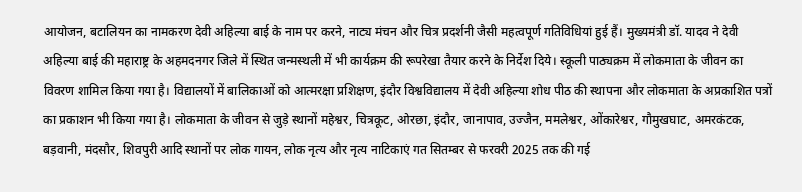आयोजन, बटालियन का नामकरण देवी अहिल्या बाई के नाम पर करने, नाट्य मंचन और चित्र प्रदर्शनी जैसी महत्वपूर्ण गतिविधियां हुई हैं। मुख्यमंत्री डॉ. यादव ने देवी अहिल्या बाई की महाराष्ट्र के अहमदनगर जिले में स्थित जन्मस्थली में भी कार्यक्रम की रूपरेखा तैयार करने के निर्देश दिये। स्कूली पाठ्यक्रम में लोकमाता के जीवन का विवरण शामिल किया गया है। विद्यालयों में बालिकाओं को आत्मरक्षा प्रशिक्षण, इंदौर विश्वविद्यालय में देवी अहिल्या शोध पीठ की स्थापना और लोकमाता के अप्रकाशित पत्रों का प्रकाशन भी किया गया है। लोकमाता के जीवन से जुड़े स्थानों महेश्वर, चित्रकूट, ओरछा, इंदौर, जानापाव, उज्जैन, ममलेश्वर, ओंकारेश्वर, गौमुखघाट, अमरकंटक, बड़वानी, मंदसौर, शिवपुरी आदि स्थानों पर लोक गायन, लोक नृत्य और नृत्य नाटिकाएं गत सितम्बर से फरवरी 2025 तक की गई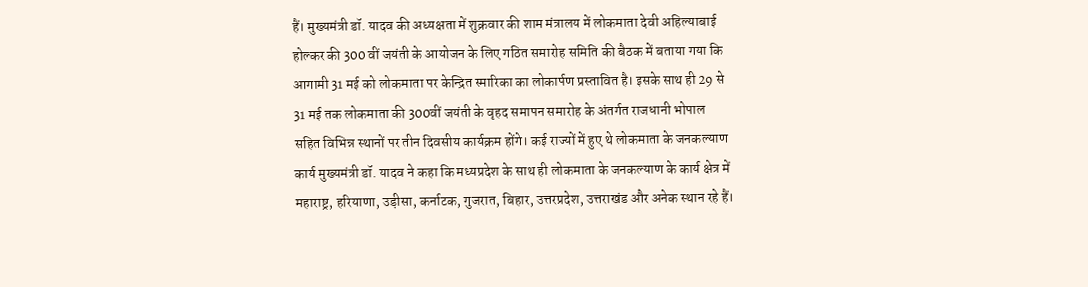हैं। मुख्यमंत्री डॉ. यादव की अध्यक्षता में शुक्रवार की शाम मंत्रालय में लोकमाता देवी अहिल्याबाई होल्कर की 300 वीं जयंती के आयोजन के लिए गठित समारोह समिति की बैठक में बताया गया कि आगामी 31 मई को लोकमाता पर केन्द्रित स्मारिका का लोकार्पण प्रस्तावित है। इसके साथ ही 29 से 31 मई तक लोकमाता की 300वीं जयंती के वृहद समापन समारोह के अंतर्गत राजधानी भोपाल सहित विभिन्न स्थानों पर तीन दिवसीय कार्यक्रम होंगे। कई राज्यों में हुए थे लोकमाता के जनकल्याण कार्य मुख्यमंत्री डॉ. यादव ने कहा कि मध्यप्रदेश के साथ ही लोकमाता के जनकल्याण के कार्य क्षेत्र में महाराष्ट्र, हरियाणा, उड़ीसा, कर्नाटक, गुजरात, बिहार, उत्तरप्रदेश, उत्तराखंड और अनेक स्थान रहे हैं।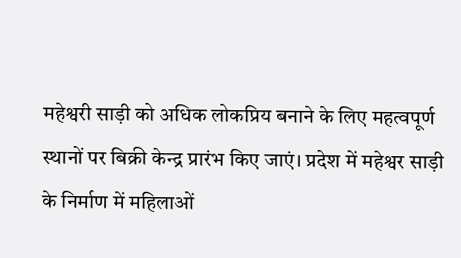महेश्वरी साड़ी को अधिक लोकप्रिय बनाने के लिए महत्वपूर्ण स्थानों पर बिक्री केन्द्र प्रारंभ किए जाएं। प्रदेश में महेश्वर साड़ी के निर्माण में महिलाओं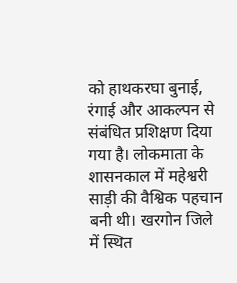को हाथकरघा बुनाई, रंगाई और आकल्पन से संबंधित प्रशिक्षण दिया गया है। लोकमाता के शासनकाल में महेश्वरी साड़ी की वैश्विक पहचान बनी थी। खरगोन जिले में स्थित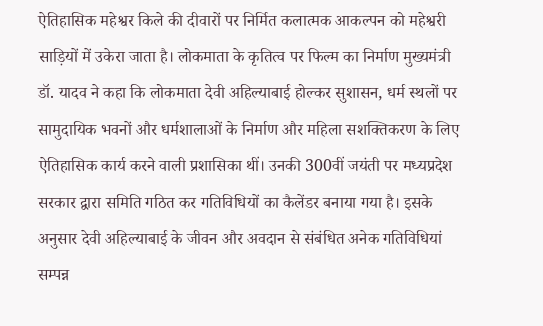ऐतिहासिक महेश्वर किले की दीवारों पर निर्मित कलात्मक आकल्पन को महेश्वरी साड़ियों में उकेरा जाता है। लोकमाता के कृतित्व पर फिल्म का निर्माण मुख्यमंत्री डॉ. यादव ने कहा कि लोकमाता देवी अहिल्याबाई होल्कर सुशासन, धर्म स्थलों पर सामुदायिक भवनों और धर्मशालाओं के निर्माण और महिला सशक्तिकरण के लिए ऐतिहासिक कार्य करने वाली प्रशासिका थीं। उनकी 300वीं जयंती पर मध्यप्रदेश सरकार द्वारा समिति गठित कर गतिविधियों का कैलेंडर बनाया गया है। इसके अनुसार देवी अहिल्याबाई के जीवन और अवदान से संबंधित अनेक गतिविधियां सम्पन्न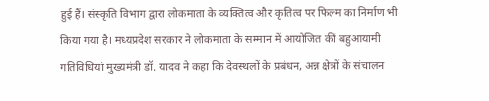हुई हैं। संस्कृति विभाग द्वारा लोकमाता के व्यक्तित्व और कृतित्व पर फिल्म का निर्माण भी किया गया है। मध्यप्रदेश सरकार ने लोकमाता के सम्मान में आयोजित कीं बहुआयामी गतिविधियां मुख्यमंत्री डॉ. यादव ने कहा कि देवस्थलों के प्रबंधन, अन्न क्षेत्रों के संचालन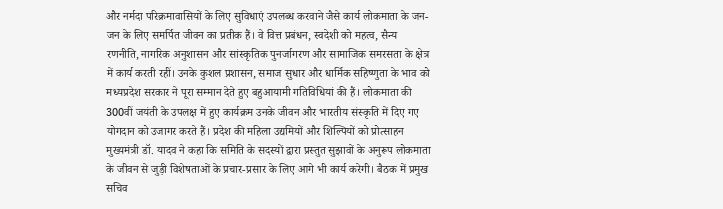और नर्मदा परिक्रमावासियों के लिए सुविधाएं उपलब्ध करवाने जैसे कार्य लोकमाता के जन-जन के लिए समर्पित जीवन का प्रतीक हैं। वे वित्त प्रबंधन, स्वदेशी को महत्व, सैन्य रणनीति, नागरिक अनुशासन और सांस्कृतिक पुनर्जागरण और सामाजिक समरसता के क्षेत्र में कार्य करती रहीं। उनके कुशल प्रशासन, समाज सुधार और धार्मिक सहिष्णुता के भाव को मध्यप्रदेश सरकार ने पूरा सम्मान देते हुए बहुआयामी गतिविधियां की हैं। लोकमाता की 300वीं जयंती के उपलक्ष में हुए कार्यक्रम उनके जीवन और भारतीय संस्कृति में दिए गए योगदान को उजागर करते हैं। प्रदेश की महिला उद्यमियों और शिल्पियों को प्रोत्साहन मुख्यमंत्री डॉ. यादव ने कहा कि समिति के सदस्यों द्वारा प्रस्तुत सुझावों के अनुरूप लोकमाता के जीवन से जुड़ी विशेषताओं के प्रचार-प्रसार के लिए आगे भी कार्य करेगी। बैठक में प्रमुख सचिव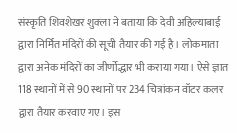संस्कृति शिवशेखर शुक्ला ने बताया कि देवी अहिल्याबाई द्वारा निर्मित मंदिरों की सूची तैयार की गई है। लोकमाता द्वारा अनेक मंदिरों का जीर्णोद्धार भी कराया गया। ऐसे ज्ञात 118 स्थानों में से 90 स्थानों पर 234 चित्रांकन वॉटर कलर द्वारा तैयार करवाए गए। इस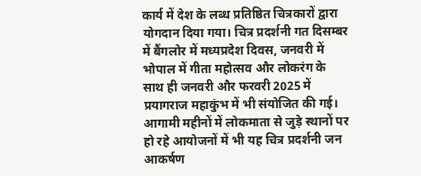कार्य में देश के लब्ध प्रतिष्ठित चित्रकारों द्वारा योगदान दिया गया। चित्र प्रदर्शनी गत दिसम्बर में बैंगलोर में मध्यप्रदेश दिवस, जनवरी में भोपाल में गीता महोत्सव और लोकरंग के साथ ही जनवरी और फरवरी 2025 में प्रयागराज महाकुंभ में भी संयोजित की गई। आगामी महीनों में लोकमाता से जुड़े स्थानों पर हो रहे आयोजनों में भी यह चित्र प्रदर्शनी जन आकर्षण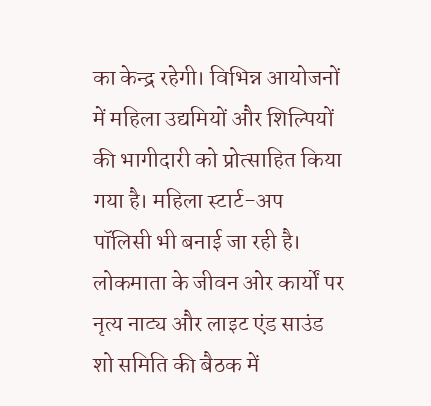का केन्द्र रहेगी। विभिन्न आयोजनों में महिला उद्यमियों और शिल्पियों की भागीदारी को प्रोत्साहित किया गया है। महिला स्टार्ट-अप पॉलिसी भी बनाई जा रही है। लोकमाता के जीवन ओर कार्यों पर नृत्य नाट्य और लाइट एंड साउंड शो समिति की बैठक में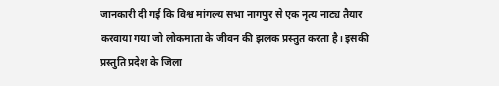जानकारी दी गई कि विश्व मांगल्य सभा नागपुर से एक नृत्य नाट्य तैयार करवाया गया जो लोकमाता के जीवन की झलक प्रस्तुत करता है। इसकी प्रस्तुति प्रदेश के जिला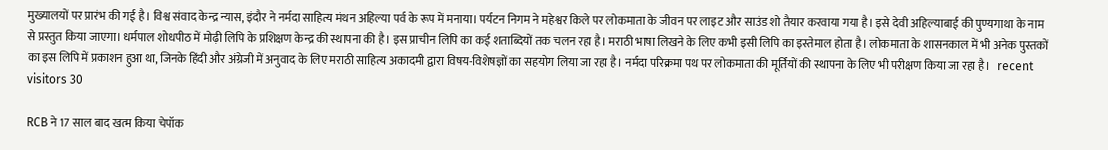मुख्यालयों पर प्रारंभ की गई है। विश्व संवाद केन्द्र न्यास, इंदौर ने नर्मदा साहित्य मंथन अहिल्या पर्व के रूप में मनाया। पर्यटन निगम ने महेश्वर किले पर लोकमाता के जीवन पर लाइट और साउंड शो तैयार करवाया गया है। इसे देवी अहिल्याबाई की पुण्यगाथा के नाम से प्रस्तुत किया जाएगा। धर्मपाल शोधपीठ में मोढ़ी लिपि के प्रशिक्षण केन्द्र की स्थापना की है। इस प्राचीन लिपि का कई शताब्दियों तक चलन रहा है। मराठी भाषा लिखने के लिए कभी इसी लिपि का इस्तेमाल होता है। लोकमाता के शासनकाल में भी अनेक पुस्तकों का इस लिपि में प्रकाशन हुआ था, जिनके हिंदी और अंग्रेजी में अनुवाद के लिए मराठी साहित्य अकादमी द्वारा विषय-विशेषज्ञों का सहयोग लिया जा रहा है। नर्मदा परिक्रमा पथ पर लोकमाता की मूर्तियों की स्थापना के लिए भी परीक्षण किया जा रहा है।   recent visitors 30

RCB ने 17 साल बाद खत्म किया चेपॉक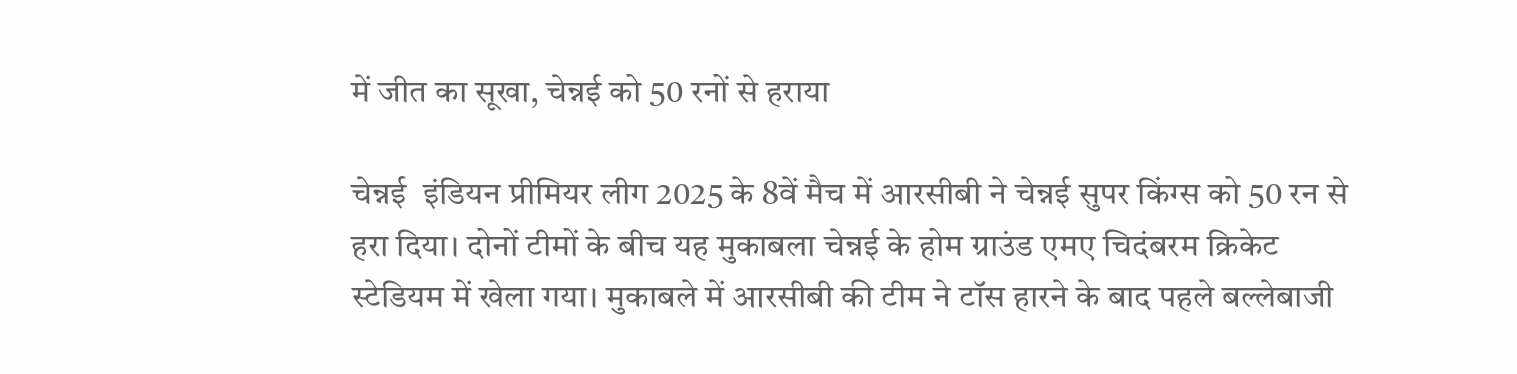में जीत का सूखा, चेन्नई को 50 रनों से हराया

चेन्नई  इंडियन प्रीमियर लीग 2025 के 8वें मैच में आरसीबी ने चेन्नई सुपर किंग्स को 50 रन से हरा दिया। दोनों टीमों के बीच यह मुकाबला चेन्नई के होम ग्राउंड एमए चिदंबरम क्रिकेट स्टेडियम में खेला गया। मुकाबले में आरसीबी की टीम ने टॉस हारने के बाद पहले बल्लेबाजी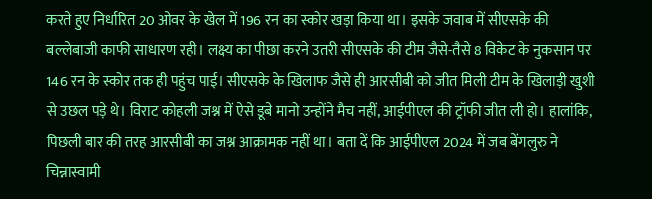करते हुए निर्धारित 20 ओवर के खेल में 196 रन का स्कोर खड़ा किया था। इसके जवाब में सीएसके की बल्लेबाजी काफी साधारण रही। लक्ष्य का पीछा करने उतरी सीएसके की टीम जैसे-तैसे 8 विकेट के नुकसान पर 146 रन के स्कोर तक ही पहुंच पाई। सीएसके के खिलाफ जैसे ही आरसीबी को जीत मिली टीम के खिलाड़ी खुशी से उछल पड़े थे। विराट कोहली जश्न में ऐसे डूबे मानो उन्होंने मैच नहीं, आईपीएल की ट्रॉफी जीत ली हो। हालांकि, पिछली बार की तरह आरसीबी का जश्न आक्रामक नहीं था। बता दें कि आईपीएल 2024 में जब बेंगलुरु ने चिन्नास्वामी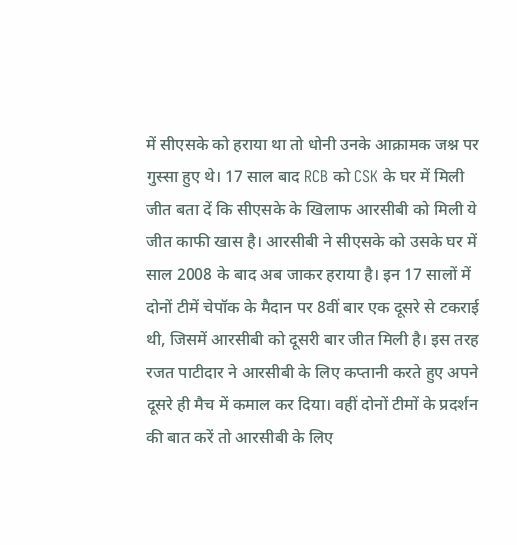में सीएसके को हराया था तो धोनी उनके आक्रामक जश्न पर गुस्सा हुए थे। 17 साल बाद RCB को CSK के घर में मिली जीत बता दें कि सीएसके के खिलाफ आरसीबी को मिली ये जीत काफी खास है। आरसीबी ने सीएसके को उसके घर में साल 2008 के बाद अब जाकर हराया है। इन 17 सालों में दोनों टीमें चेपॉक के मैदान पर 8वीं बार एक दूसरे से टकराई थी, जिसमें आरसीबी को दूसरी बार जीत मिली है। इस तरह रजत पाटीदार ने आरसीबी के लिए कप्तानी करते हुए अपने दूसरे ही मैच में कमाल कर दिया। वहीं दोनों टीमों के प्रदर्शन की बात करें तो आरसीबी के लिए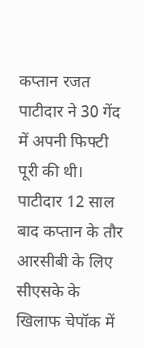कप्तान रजत पाटीदार ने 30 गेंद में अपनी फिफ्टी पूरी की थी। पाटीदार 12 साल बाद कप्तान के तौर आरसीबी के लिए सीएसके के खिलाफ चेपॉक में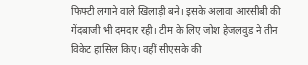फिफ्टी लगाने वाले खिलाड़ी बने। इसके अलावा आरसीबी की गेंदबाजी भी दमदार रही। टीम के लिए जोश हेजलवुड ने तीन विकेट हासिल किए। वहीं सीएसके की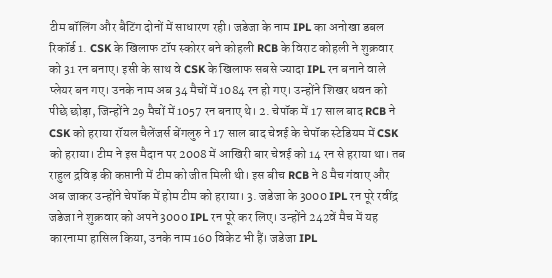टीम बॉलिंग और बैटिंग दोनों में साधारण रही। जडेजा के नाम IPL का अनोखा डबल रिकॉर्ड 1. CSK के खिलाफ टॉप स्कोरर बने कोहली RCB के विराट कोहली ने शुक्रवार को 31 रन बनाए। इसी के साथ वे CSK के खिलाफ सबसे ज्यादा IPL रन बनाने वाले प्लेयर बन गए। उनके नाम अब 34 मैचों में 1084 रन हो गए। उन्होंने शिखर धवन को पीछे छोड़ा, जिन्होंने 29 मैचों में 1057 रन बनाए थे। 2. चेपॉक में 17 साल बाद RCB ने CSK को हराया रॉयल चैलेंजर्स बेंगलुरु ने 17 साल बाद चेन्नई के चेपॉक स्टेडियम में CSK को हराया। टीम ने इस मैदान पर 2008 में आखिरी बार चेन्नई को 14 रन से हराया था। तब राहुल द्रविड़ की कप्तानी में टीम को जीत मिली थी। इस बीच RCB ने 8 मैच गंवाए और अब जाकर उन्होंने चेपॉक में होम टीम को हराया। 3. जडेजा के 3000 IPL रन पूरे रवींद्र जडेजा ने शुक्रवार को अपने 3000 IPL रन पूरे कर लिए। उन्होंने 242वें मैच में यह कारनामा हासिल किया, उनके नाम 160 विकेट भी हैं। जडेजा IPL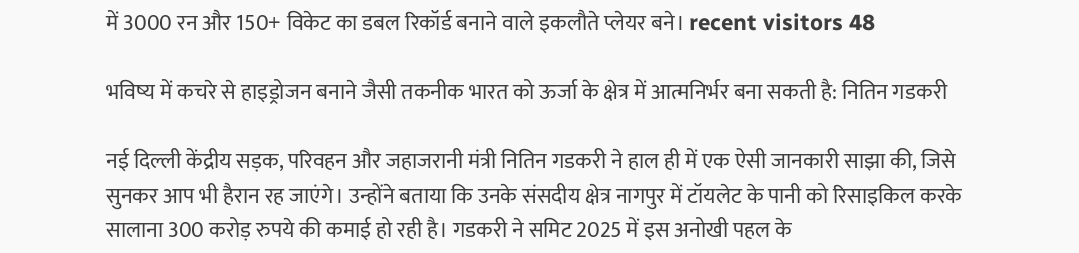में 3000 रन और 150+ विकेट का डबल रिकॉर्ड बनाने वाले इकलौते प्लेयर बने। recent visitors 48

भविष्य में कचरे से हाइड्रोजन बनाने जैसी तकनीक भारत को ऊर्जा के क्षेत्र में आत्मनिर्भर बना सकती है: नितिन गडकरी

नई दिल्ली केंद्रीय सड़क, परिवहन और जहाजरानी मंत्री नितिन गडकरी ने हाल ही में एक ऐसी जानकारी साझा की, जिसे सुनकर आप भी हैरान रह जाएंगे। उन्होंने बताया कि उनके संसदीय क्षेत्र नागपुर में टॉयलेट के पानी को रिसाइकिल करके सालाना 300 करोड़ रुपये की कमाई हो रही है। गडकरी ने समिट 2025 में इस अनोखी पहल के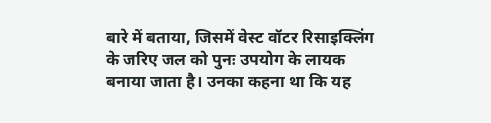बारे में बताया, जिसमें वेस्ट वॉटर रिसाइक्लिंग के जरिए जल को पुनः उपयोग के लायक बनाया जाता है। उनका कहना था कि यह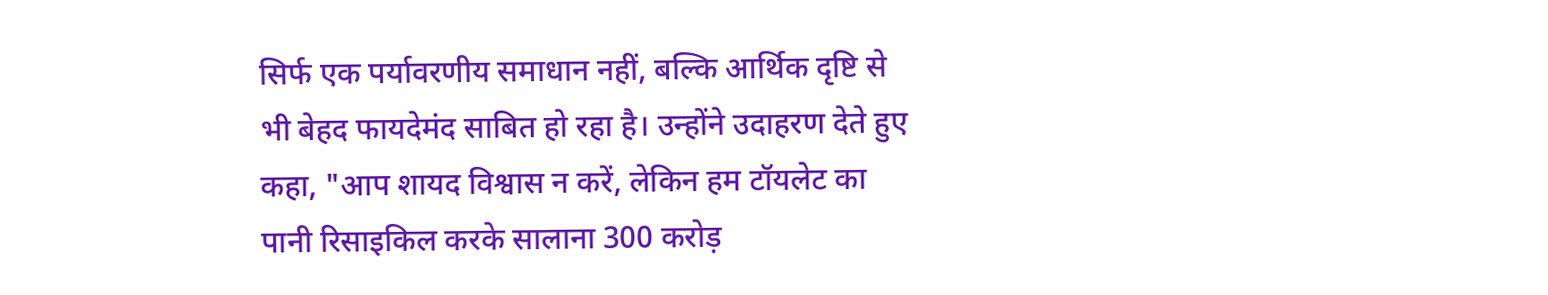सिर्फ एक पर्यावरणीय समाधान नहीं, बल्कि आर्थिक दृष्टि से भी बेहद फायदेमंद साबित हो रहा है। उन्होंने उदाहरण देते हुए कहा, "आप शायद विश्वास न करें, लेकिन हम टॉयलेट का पानी रिसाइकिल करके सालाना 300 करोड़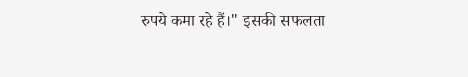रुपये कमा रहे हैं।" इसकी सफलता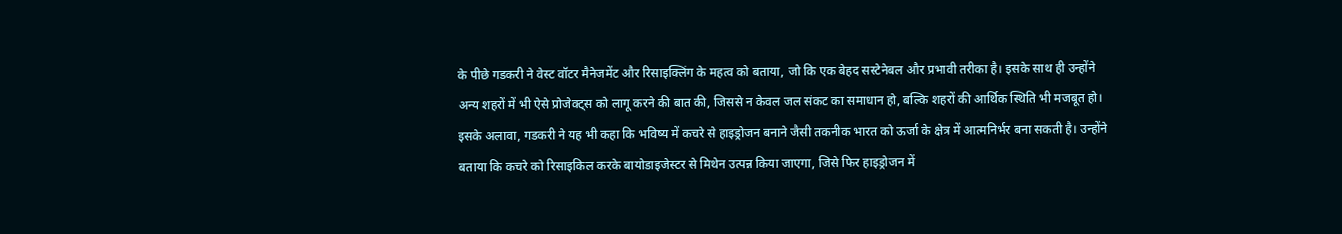के पीछे गडकरी ने वेस्ट वॉटर मैनेजमेंट और रिसाइक्लिंग के महत्व को बताया, जो कि एक बेहद सस्टेनेबल और प्रभावी तरीका है। इसके साथ ही उन्होंने अन्य शहरों में भी ऐसे प्रोजेक्ट्स को लागू करने की बात की, जिससे न केवल जल संकट का समाधान हो, बल्कि शहरों की आर्थिक स्थिति भी मजबूत हो। इसके अलावा, गडकरी ने यह भी कहा कि भविष्य में कचरे से हाइड्रोजन बनाने जैसी तकनीक भारत को ऊर्जा के क्षेत्र में आत्मनिर्भर बना सकती है। उन्होंने बताया कि कचरे को रिसाइकिल करके बायोडाइजेस्टर से मिथेन उत्पन्न किया जाएगा, जिसे फिर हाइड्रोजन में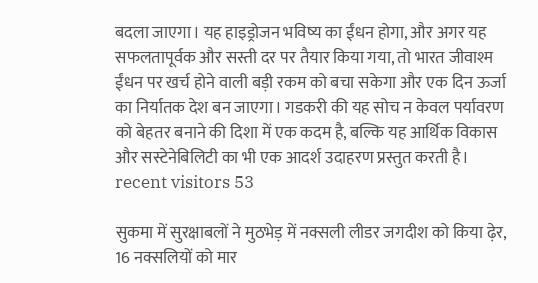बदला जाएगा। यह हाइड्रोजन भविष्य का ईंधन होगा, और अगर यह सफलतापूर्वक और सस्ती दर पर तैयार किया गया, तो भारत जीवाश्म ईंधन पर खर्च होने वाली बड़ी रकम को बचा सकेगा और एक दिन ऊर्जा का निर्यातक देश बन जाएगा। गडकरी की यह सोच न केवल पर्यावरण को बेहतर बनाने की दिशा में एक कदम है, बल्कि यह आर्थिक विकास और सस्टेनेबिलिटी का भी एक आदर्श उदाहरण प्रस्तुत करती है। recent visitors 53

सुकमा में सुरक्षाबलों ने मुठभेड़ में नक्सली लीडर जगदीश को किया ढ़ेर, 16 नक्सलियों को मार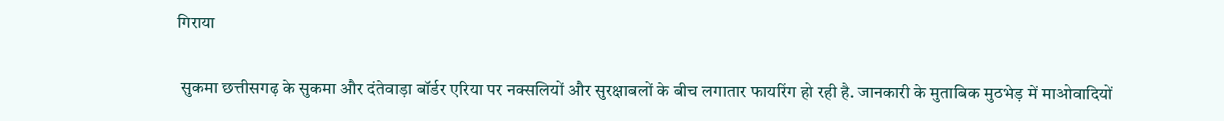गिराया

 सुकमा छत्तीसगढ़ के सुकमा और दंतेवाड़ा बॉर्डर एरिया पर नक्सलियों और सुरक्षाबलों के बीच लगातार फायरिंग हो रही है. जानकारी के मुताबिक मुठभेड़ में माओवादियों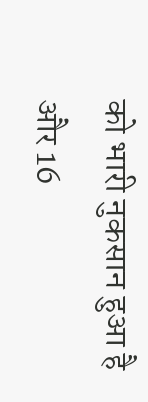को भारी नुकसान हुआ है और 16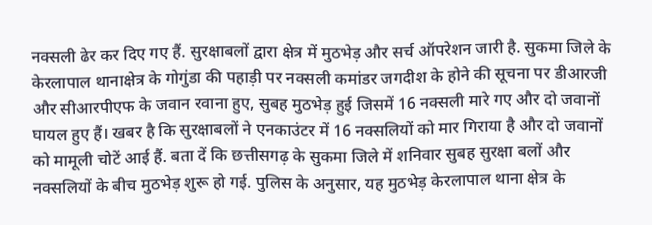नक्सली ढेर कर दिए गए हैं. सुरक्षाबलों द्वारा क्षेत्र में मुठभेड़ और सर्च ऑपरेशन जारी है. सुकमा जिले के केरलापाल थानाक्षेत्र के गोगुंडा की पहाड़ी पर नक्सली कमांडर जगदीश के होने की सूचना पर डीआरजी और सीआरपीएफ के जवान रवाना हुए, सुबह मुठभेड़ हुई जिसमें 16 नक्सली मारे गए और दो जवानों घायल हुए हैं। खबर है कि सुरक्षाबलों ने एनकाउंटर में 16 नक्सलियों को मार गिराया है और दो जवानों को मामूली चोटें आई हैं. बता दें कि छत्तीसगढ़ के सुकमा जिले में शनिवार सुबह सुरक्षा बलों और नक्सलियों के बीच मुठभेड़ शुरू हो गई. पुलिस के अनुसार, यह मुठभेड़ केरलापाल थाना क्षेत्र के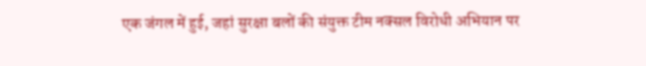एक जंगल में हुई, जहां सुरक्षा बलों की संयुक्त टीम नक्सल विरोधी अभियान पर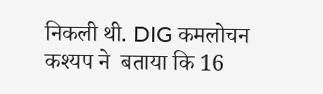निकली थी. DIG कमलोचन कश्यप ने  बताया कि 16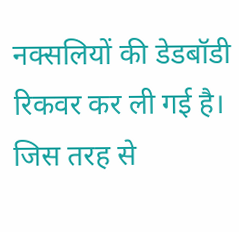नक्सलियों की डेडबॉडी रिकवर कर ली गई है। जिस तरह से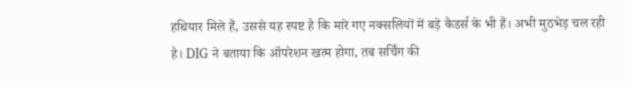हथियार मिले हैं, उससे यह स्पष्ट है कि मारे गए नक्सलियों में बड़े कैडर्स के भी हैं। अभी मुठभेड़ चल रही है। DIG ने बताया कि ऑपरेशन खत्म होगा, तब सर्चिंग की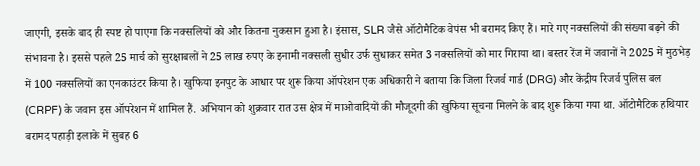जाएगी, इसके बाद ही स्पष्ट हो पाएगा कि नक्सलियों को और कितना नुकसान हुआ है। इंसास, SLR जैसे ऑटोमैटिक वेपंस भी बरामद किए हैं। मारे गए नक्सलियों की संख्या बढ़ने की संभावना है। इससे पहले 25 मार्च को सुरक्षाबलों ने 25 लाख रुपए के इनामी नक्सली सुधीर उर्फ सुधाकर समेत 3 नक्सलियों को मार गिराया था। बस्तर रेंज में जवानों ने 2025 में मुठभेड़ में 100 नक्सलियों का एनकाउंटर किया है। खुफिया इनपुट के आधार पर शुरू किया ऑपरेशन एक अधिकारी ने बताया कि जिला रिजर्व गार्ड (DRG) और केंद्रीय रिजर्व पुलिस बल (CRPF) के जवान इस ऑपरेशन में शामिल हैं. अभियान को शुक्रवार रात उस क्षेत्र में माओवादियों की मौजूदगी की खुफिया सूचना मिलने के बाद शुरू किया गया था. ऑटोमैटिक हथियार बरामद पहाड़ी इलाके में सुबह 6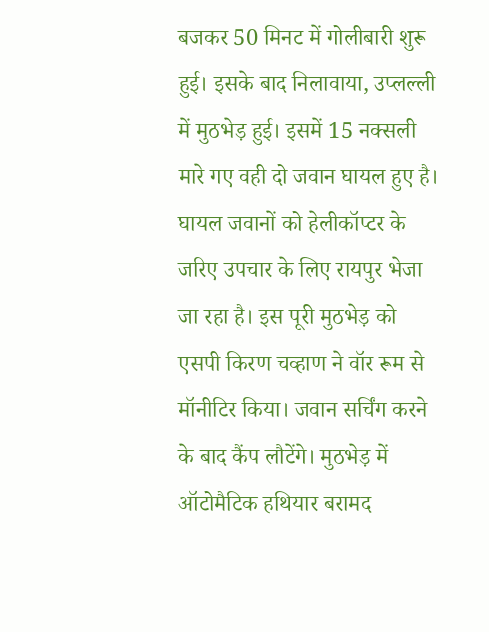बजकर 50 मिनट में गोलीबारी शुरू हुई। इसके बाद निलावाया, उप्लल्ली में मुठभेड़ हुई। इसमें 15 नक्सली मारे गए वही दो जवान घायल हुए है। घायल जवानों को हेलीकॉप्टर के जरिए उपचार के लिए रायपुर भेजा जा रहा है। इस पूरी मुठभेड़ को एसपी किरण चव्हाण ने वॉर रूम से मॉनीटिर किया। जवान सर्चिंग करने के बाद कैंप लौटेंगे। मुठभेड़ में ऑटोमैटिक हथियार बरामद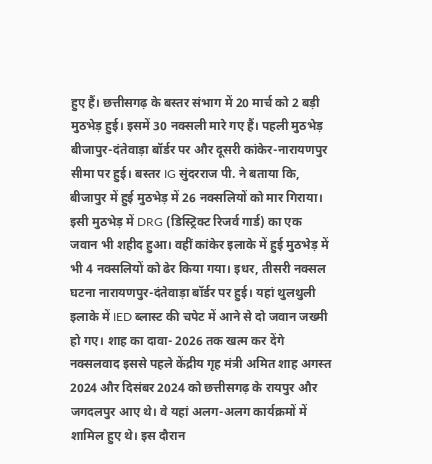हुए हैं। छत्तीसगढ़ के बस्तर संभाग में 20 मार्च को 2 बड़ी मुठभेड़ हुई। इसमें 30 नक्सली मारे गए हैं। पहली मुठभेड़ बीजापुर-दंतेवाड़ा बॉर्डर पर और दूसरी कांकेर-नारायणपुर सीमा पर हुई। बस्तर IG सुंदरराज पी. ने बताया कि, बीजापुर में हुई मुठभेड़ में 26 नक्सलियों को मार गिराया। इसी मुठभेड़ में DRG (डिस्ट्रिक्ट रिजर्व गार्ड) का एक जवान भी शहीद हुआ। वहीं कांकेर इलाके में हुई मुठभेड़ में भी 4 नक्सलियों को ढेर किया गया। इधर, तीसरी नक्सल घटना नारायणपुर-दंतेवाड़ा बॉर्डर पर हुई। यहां थुलथुली इलाके में IED ब्लास्ट की चपेट में आने से दो जवान जख्मी हो गए। शाह का दावा- 2026 तक खत्म कर देंगे नक्सलवाद इससे पहले केंद्रीय गृह मंत्री अमित शाह अगस्त 2024 और दिसंबर 2024 को छत्तीसगढ़ के रायपुर और जगदलपुर आए थे। वे यहां अलग-अलग कार्यक्रमों में शामिल हुए थे। इस दौरान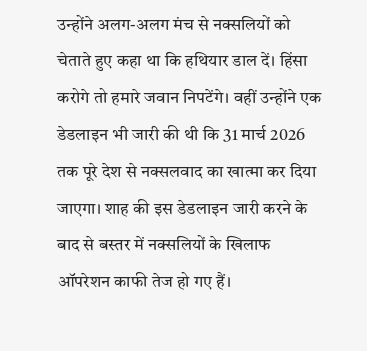उन्होंने अलग-अलग मंच से नक्सलियों को चेताते हुए कहा था कि हथियार डाल दें। हिंसा करोगे तो हमारे जवान निपटेंगे। वहीं उन्होंने एक डेडलाइन भी जारी की थी कि 31 मार्च 2026 तक पूरे देश से नक्सलवाद का खात्मा कर दिया जाएगा। शाह की इस डेडलाइन जारी करने के बाद से बस्तर में नक्सलियों के खिलाफ ऑपरेशन काफी तेज हो गए हैं।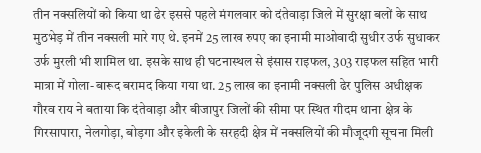तीन नक्सलियों को किया था ढेर इससे पहले मंगलवार को दंतेवाड़ा जिले में सुरक्षा बलों के साथ मुठभेड़ में तीन नक्सली मारे गए थे. इनमें 25 लाख रुपए का इनामी माओवादी सुधीर उर्फ सुधाकर उर्फ मुरली भी शामिल था. इसके साथ ही घटनास्थल से इंसास राइफल, 303 राइफल सहित भारी मात्रा में गोला-बारूद बरामद किया गया था. 25 लाख का इनामी नक्सली ढेर पुलिस अधीक्षक गौरव राय ने बताया कि दंतेवाड़ा और बीजापुर जिलों की सीमा पर स्थित गीदम थाना क्षेत्र के गिरसापारा, नेलगोड़ा, बोड़गा और इकेली के सरहदी क्षेत्र में नक्सलियों की मौजूदगी सूचना मिली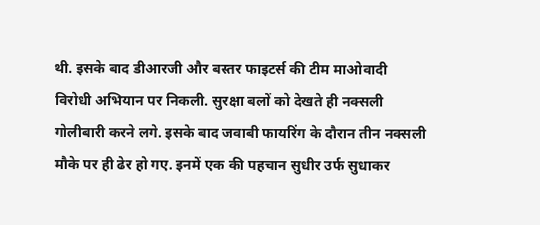थी. इसके बाद डीआरजी और बस्तर फाइटर्स की टीम माओवादी विरोधी अभियान पर निकली. सुरक्षा बलों को देखते ही नक्सली गोलीबारी करने लगे. इसके बाद जवाबी फायरिंग के दौरान तीन नक्सली मौके पर ही ढेर हो गए. इनमें एक की पहचान सुधीर उर्फ सुधाकर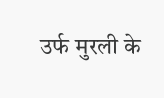उर्फ मुरली के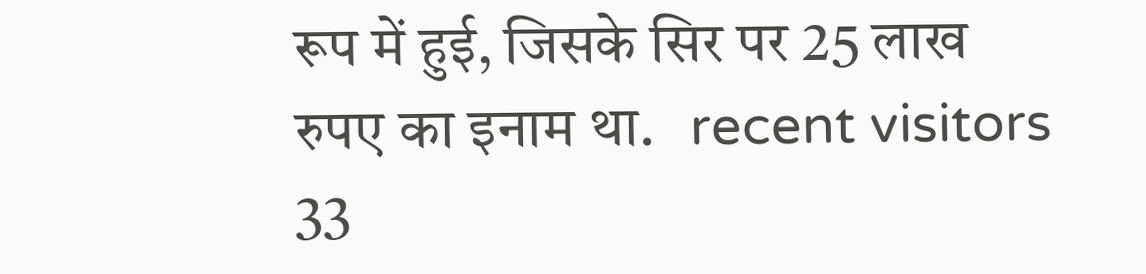रूप में हुई, जिसके सिर पर 25 लाख रुपए का इनाम था.   recent visitors 33